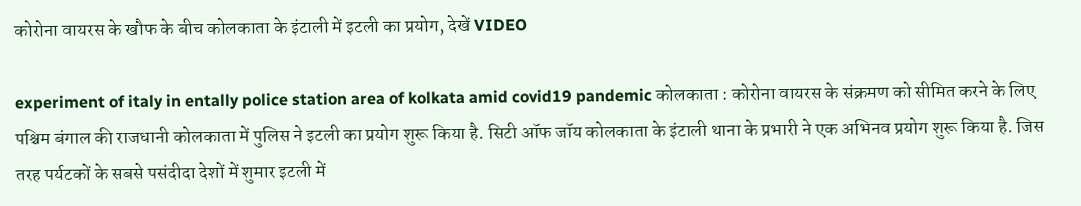कोरोना वायरस के खौफ के बीच कोलकाता के इंटाली में इटली का प्रयोग, देखें VIDEO

experiment of italy in entally police station area of kolkata amid covid19 pandemic कोलकाता : कोरोना वायरस के संक्रमण को सीमित करने के लिए पश्चिम बंगाल की राजधानी कोलकाता में पुलिस ने इटली का प्रयोग शुरू किया है. सिटी ऑफ जॉय कोलकाता के इंटाली थाना के प्रभारी ने एक अभिनव प्रयोग शुरू किया है. जिस तरह पर्यटकों के सबसे पसंदीदा देशों में शुमार इटली में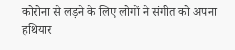कोरोना से लड़ने के लिए लोगों ने संगीत को अपना हथियार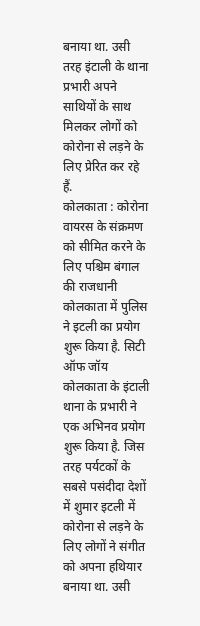बनाया था. उसी तरह इंटाली के थाना प्रभारी अपने साथियों के साथ मिलकर लोगों को कोरोना से लड़ने के लिए प्रेरित कर रहे हैं.
कोलकाता : कोरोना वायरस के संक्रमण को सीमित करने के लिए पश्चिम बंगाल की राजधानी कोलकाता में पुलिस ने इटली का प्रयोग शुरू किया है. सिटी ऑफ जॉय कोलकाता के इंटाली थाना के प्रभारी ने एक अभिनव प्रयोग शुरू किया है. जिस तरह पर्यटकों के सबसे पसंदीदा देशों में शुमार इटली में कोरोना से लड़ने के लिए लोगों ने संगीत को अपना हथियार बनाया था. उसी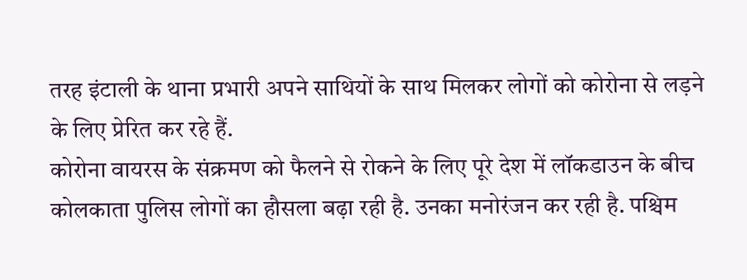तरह इंटाली के थाना प्रभारी अपने साथियों के साथ मिलकर लोगों को कोरोना से लड़ने के लिए प्रेरित कर रहे हैं.
कोरोना वायरस के संक्रमण को फैलने से रोकने के लिए पूरे देश में लॉकडाउन के बीच कोलकाता पुलिस लोगों का हौसला बढ़ा रही है. उनका मनोरंजन कर रही है. पश्चिम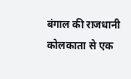बंगाल की राजधानी कोलकाता से एक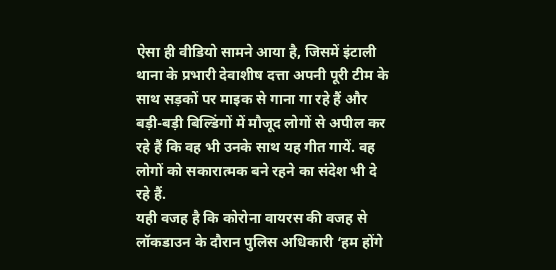ऐसा ही वीडियो सामने आया है, जिसमें इंटाली थाना के प्रभारी देवाशीष दत्ता अपनी पूरी टीम के साथ सड़कों पर माइक से गाना गा रहे हैं और बड़ी-बड़ी बिल्डिंगों में मौजूद लोगों से अपील कर रहे हैं कि वह भी उनके साथ यह गीत गायें. वह लोगों को सकारात्मक बने रहने का संदेश भी दे रहे हैं.
यही वजह है कि कोरोना वायरस की वजह से लॉकडाउन के दौरान पुलिस अधिकारी ‘हम होंगे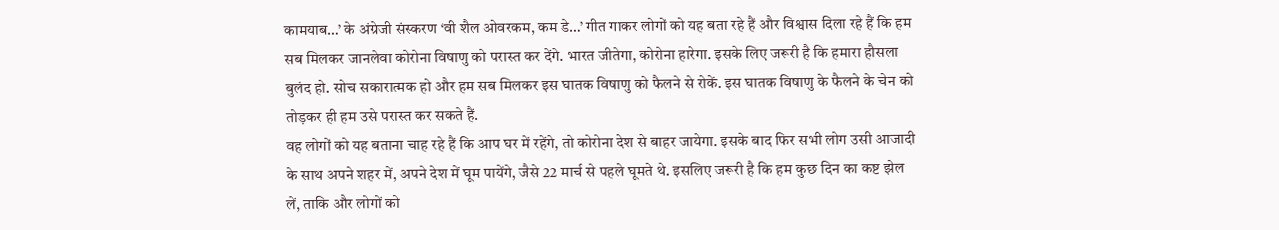कामयाब…’ के अंग्रेजी संस्करण ‘वी शैल ओवरकम, कम डे…’ गीत गाकर लोगों को यह बता रहे हैं और विश्वास दिला रहे हैं कि हम सब मिलकर जानलेवा कोरोना विषाणु को परास्त कर देंगे. भारत जीतेगा, कोरोना हारेगा. इसके लिए जरूरी है कि हमारा हौसला बुलंद हो. सोच सकारात्मक हो और हम सब मिलकर इस घातक विषाणु को फैलने से रोकें. इस घातक विषाणु के फैलने के चेन को तोड़कर ही हम उसे परास्त कर सकते हैं.
वह लोगों को यह बताना चाह रहे हैं कि आप घर में रहेंगे, तो कोरोना देश से बाहर जायेगा. इसके बाद फिर सभी लोग उसी आजादी के साथ अपने शहर में, अपने देश में घूम पायेंगे, जैसे 22 मार्च से पहले घूमते थे. इसलिए जरूरी है कि हम कुछ दिन का कष्ट झेल लें, ताकि और लोगों को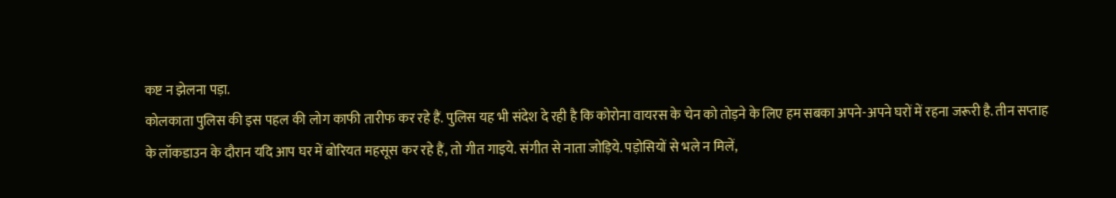कष्ट न झेलना पड़ा.
कोलकाता पुलिस की इस पहल की लोग काफी तारीफ कर रहे हैं. पुलिस यह भी संदेश दे रही है कि कोरोना वायरस के चेन को तोड़ने के लिए हम सबका अपने-अपने घरों में रहना जरूरी है. तीन सप्ताह के लॉकडाउन के दौरान यदि आप घर में बोरियत महसूस कर रहे हैं, तो गीत गाइये. संगीत से नाता जोड़िये. पड़ोसियों से भले न मिलें,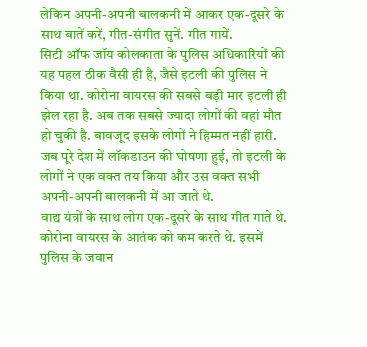लेकिन अपनी-अपनी बालकनी में आकर एक-दूसरे के साथ बातें करें, गीत-संगीत सुनें. गीत गायें.
सिटी ऑफ जॉय कोलकाता के पुलिस अधिकारियों की यह पहल ठीक वैसी ही है, जैसे इटली की पुलिस ने किया था. कोरोना वायरस की सबसे बड़ी मार इटली ही झेल रहा है. अब तक सबसे ज्यादा लोगों की वहां मौत हो चुकी है. बावजूद इसके लोगों ने हिम्मत नहीं हारी. जब पूरे देश में लॉकडाउन की घोषणा हुई, तो इटली के लोगों ने एक वक्त तय किया और उस वक्त सभी अपनी-अपनी बालकनी में आ जाते थे.
वाद्य यंत्रों के साथ लोग एक-दूसरे के साथ गीत गाते थे. कोरोना वायरस के आतंक को कम करते थे. इसमें पुलिस के जवान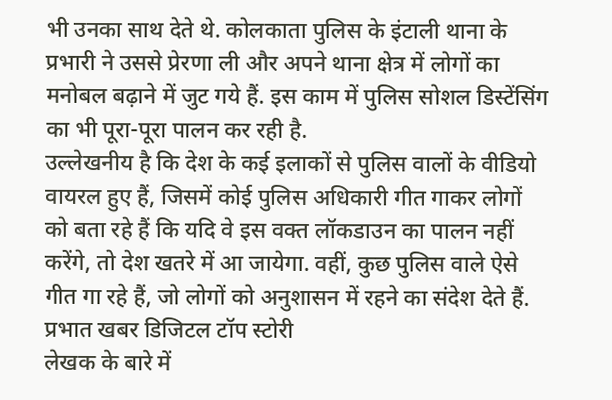भी उनका साथ देते थे. कोलकाता पुलिस के इंटाली थाना के प्रभारी ने उससे प्रेरणा ली और अपने थाना क्षेत्र में लोगों का मनोबल बढ़ाने में जुट गये हैं. इस काम में पुलिस सोशल डिस्टेंसिंग का भी पूरा-पूरा पालन कर रही है.
उल्लेखनीय है कि देश के कई इलाकों से पुलिस वालों के वीडियो वायरल हुए हैं, जिसमें कोई पुलिस अधिकारी गीत गाकर लोगों को बता रहे हैं कि यदि वे इस वक्त लॉकडाउन का पालन नहीं करेंगे, तो देश खतरे में आ जायेगा. वहीं, कुछ पुलिस वाले ऐसे गीत गा रहे हैं, जो लोगों को अनुशासन में रहने का संदेश देते हैं.
प्रभात खबर डिजिटल टॉप स्टोरी
लेखक के बारे में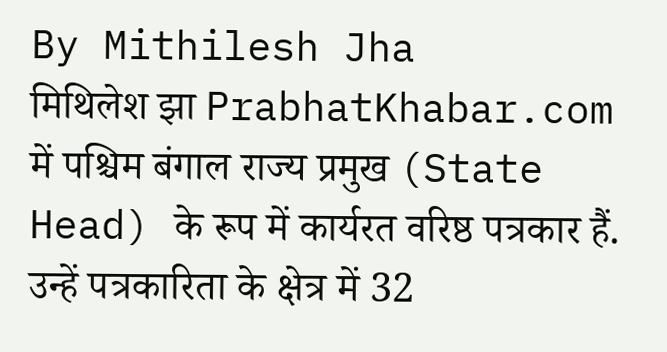By Mithilesh Jha
मिथिलेश झा PrabhatKhabar.com में पश्चिम बंगाल राज्य प्रमुख (State Head) के रूप में कार्यरत वरिष्ठ पत्रकार हैं. उन्हें पत्रकारिता के क्षेत्र में 32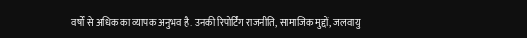वर्षों से अधिक का व्यापक अनुभव है. उनकी रिपोर्टिंग राजनीति, सामाजिक मुद्दों, जलवायु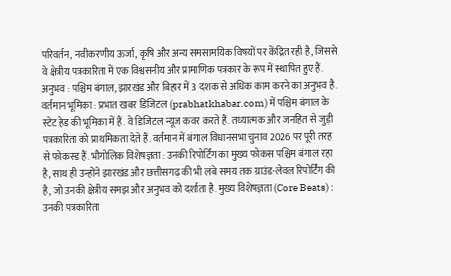परिवर्तन, नवीकरणीय ऊर्जा, कृषि और अन्य समसामयिक विषयों पर केंद्रित रही है, जिससे वे क्षेत्रीय पत्रकारिता में एक विश्वसनीय और प्रामाणिक पत्रकार के रूप में स्थापित हुए हैं. अनुभव : पश्चिम बंगाल, झारखंड और बिहार में 3 दशक से अधिक काम करने का अनुभव है. वर्तमान भूमिका : प्रभात खबर डिजिटल (prabhatkhabar.com) में पश्चिम बंगाल के स्टेट हेड की भूमिका में हैं. वे डिजिटल न्यूज कवर करते हैं. तथ्यात्मक और जनहित से जुड़ी पत्रकारिता को प्राथमिकता देते हैं. वर्तमान में बंगाल विधानसभा चुनाव 2026 पर पूरी तरह से फोकस्ड हैं. भौगोलिक विशेषज्ञता : उनकी रिपोर्टिंग का मुख्य फोकस पश्चिम बंगाल रहा है, साथ ही उन्होंने झारखंड और छत्तीसगढ़ की भी लंबे समय तक ग्राउंड-लेवल रिपोर्टिंग की है, जो उनकी क्षेत्रीय समझ और अनुभव को दर्शाता है. मुख्य विशेषज्ञता (Core Beats) : उनकी पत्रकारिता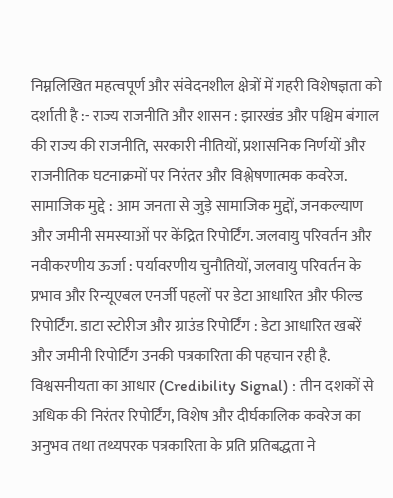निम्नलिखित महत्वपूर्ण और संवेदनशील क्षेत्रों में गहरी विशेषज्ञता को दर्शाती है :- राज्य राजनीति और शासन : झारखंड और पश्चिम बंगाल की राज्य की राजनीति, सरकारी नीतियों, प्रशासनिक निर्णयों और राजनीतिक घटनाक्रमों पर निरंतर और विश्लेषणात्मक कवरेज. सामाजिक मुद्दे : आम जनता से जुड़े सामाजिक मुद्दों, जनकल्याण और जमीनी समस्याओं पर केंद्रित रिपोर्टिंग. जलवायु परिवर्तन और नवीकरणीय ऊर्जा : पर्यावरणीय चुनौतियों, जलवायु परिवर्तन के प्रभाव और रिन्यूएबल एनर्जी पहलों पर डेटा आधारित और फील्ड रिपोर्टिंग. डाटा स्टोरीज और ग्राउंड रिपोर्टिंग : डेटा आधारित खबरें और जमीनी रिपोर्टिंग उनकी पत्रकारिता की पहचान रही है. विश्वसनीयता का आधार (Credibility Signal) : तीन दशकों से अधिक की निरंतर रिपोर्टिंग, विशेष और दीर्घकालिक कवरेज का अनुभव तथा तथ्यपरक पत्रकारिता के प्रति प्रतिबद्धता ने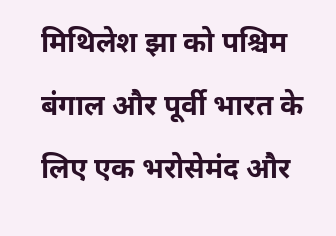मिथिलेश झा को पश्चिम बंगाल और पूर्वी भारत के लिए एक भरोसेमंद और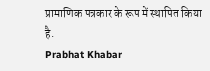प्रामाणिक पत्रकार के रूप में स्थापित किया है.
Prabhat Khabar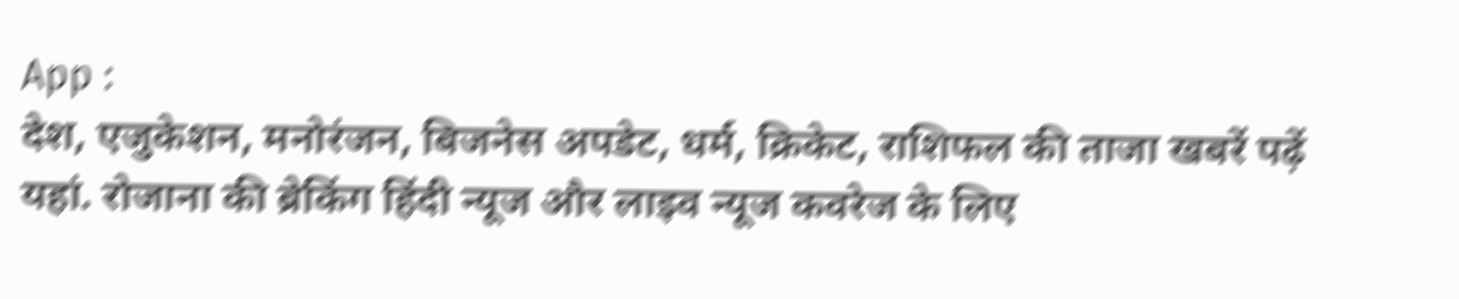App :
देश, एजुकेशन, मनोरंजन, बिजनेस अपडेट, धर्म, क्रिकेट, राशिफल की ताजा खबरें पढ़ें यहां. रोजाना की ब्रेकिंग हिंदी न्यूज और लाइव न्यूज कवरेज के लिए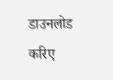डाउनलोड करिए